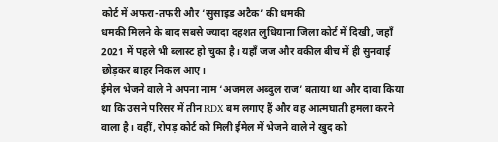कोर्ट में अफरा-तफरी और ‘सुसाइड अटैक’ की धमकी
धमकी मिलने के बाद सबसे ज्यादा दहशत लुधियाना जिला कोर्ट में दिखी, जहाँ 2021 में पहले भी ब्लास्ट हो चुका है। यहाँ जज और वकील बीच में ही सुनवाई छोड़कर बाहर निकल आए।
ईमेल भेजने वाले ने अपना नाम ‘अजमल अब्दुल राज’ बताया था और दावा किया था कि उसने परिसर में तीन RDX बम लगाए हैं और वह आत्मघाती हमला करने वाला है। वहीं, रोपड़ कोर्ट को मिली ईमेल में भेजने वाले ने खुद को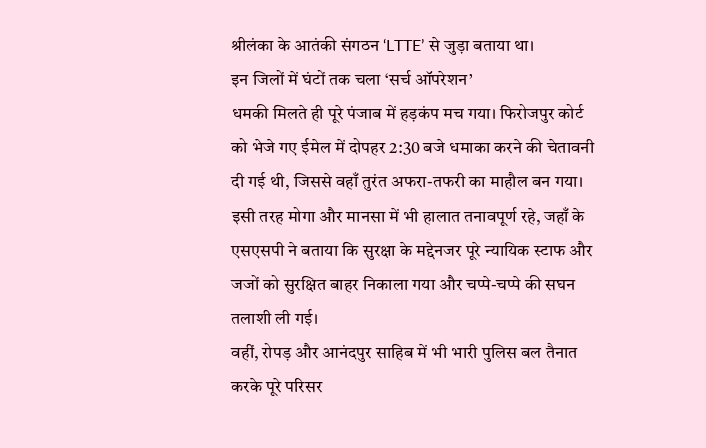श्रीलंका के आतंकी संगठन ‘LTTE’ से जुड़ा बताया था।
इन जिलों में घंटों तक चला ‘सर्च ऑपरेशन’
धमकी मिलते ही पूरे पंजाब में हड़कंप मच गया। फिरोजपुर कोर्ट को भेजे गए ईमेल में दोपहर 2:30 बजे धमाका करने की चेतावनी दी गई थी, जिससे वहाँ तुरंत अफरा-तफरी का माहौल बन गया। इसी तरह मोगा और मानसा में भी हालात तनावपूर्ण रहे, जहाँ के एसएसपी ने बताया कि सुरक्षा के मद्देनजर पूरे न्यायिक स्टाफ और जजों को सुरक्षित बाहर निकाला गया और चप्पे-चप्पे की सघन तलाशी ली गई।
वहीं, रोपड़ और आनंदपुर साहिब में भी भारी पुलिस बल तैनात करके पूरे परिसर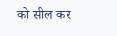को सील कर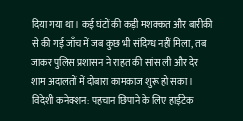दिया गया था। कई घंटों की कड़ी मशक्कत और बारीकी से की गई जाँच में जब कुछ भी संदिग्ध नहीं मिला, तब जाकर पुलिस प्रशासन ने राहत की सांस ली और देर शाम अदालतों में दोबारा कामकाज शुरू हो सका।
विदेशी कनेक्शन: पहचान छिपाने के लिए हाईटेक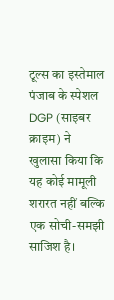टूल्स का इस्तेमाल
पंजाब के स्पेशल DGP (साइबर क्राइम) ने खुलासा किया कि यह कोई मामूली शरारत नहीं बल्कि एक सोची-समझी साजिश है।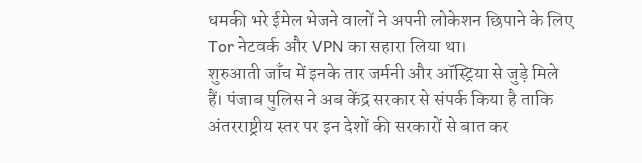धमकी भरे ईमेल भेजने वालों ने अपनी लोकेशन छिपाने के लिए Tor नेटवर्क और VPN का सहारा लिया था।
शुरुआती जाँच में इनके तार जर्मनी और ऑस्ट्रिया से जुड़े मिले हैं। पंजाब पुलिस ने अब केंद्र सरकार से संपर्क किया है ताकि अंतरराष्ट्रीय स्तर पर इन देशों की सरकारों से बात कर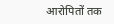आरोपितों तक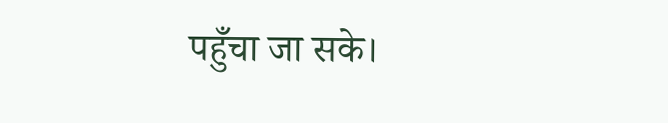पहुँचा जा सके।